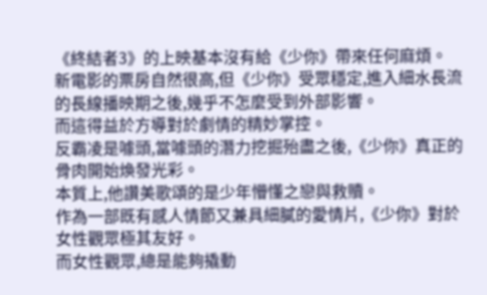《終結者3》的上映基本沒有給《少你》帶來任何麻煩。
新電影的票房自然很高,但《少你》受眾穩定,進入細水長流的長線播映期之後,幾乎不怎麼受到外部影響。
而這得益於方導對於劇情的精妙掌控。
反霸凌是噱頭,當噱頭的潛力挖掘殆盡之後,《少你》真正的骨肉開始煥發光彩。
本質上,他讚美歌頌的是少年懵懂之戀與救贖。
作為一部既有感人情節又兼具細膩的愛情片,《少你》對於女性觀眾極其友好。
而女性觀眾,總是能夠撬動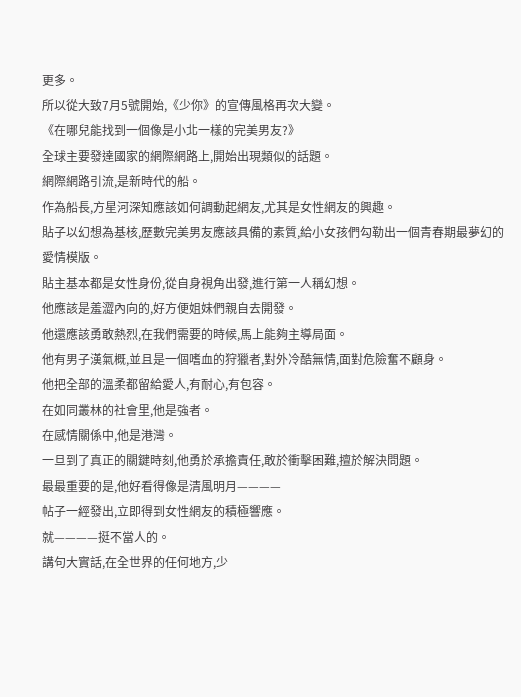更多。
所以從大致7月5號開始,《少你》的宣傳風格再次大變。
《在哪兒能找到一個像是小北一樣的完美男友?》
全球主要發達國家的網際網路上,開始出現類似的話題。
網際網路引流,是新時代的船。
作為船長,方星河深知應該如何調動起網友,尤其是女性網友的興趣。
貼子以幻想為基核,歷數完美男友應該具備的素質,給小女孩們勾勒出一個青春期最夢幻的愛情模版。
貼主基本都是女性身份,從自身視角出發,進行第一人稱幻想。
他應該是羞澀內向的,好方便姐妹們親自去開發。
他還應該勇敢熱烈,在我們需要的時候,馬上能夠主導局面。
他有男子漢氣概,並且是一個嗜血的狩獵者,對外冷酷無情,面對危險奮不顧身。
他把全部的溫柔都留給愛人,有耐心,有包容。
在如同叢林的社會里,他是強者。
在感情關係中,他是港灣。
一旦到了真正的關鍵時刻,他勇於承擔責任,敢於衝擊困難,擅於解決問題。
最最重要的是,他好看得像是清風明月————
帖子一經發出,立即得到女性網友的積極響應。
就————挺不當人的。
講句大實話,在全世界的任何地方,少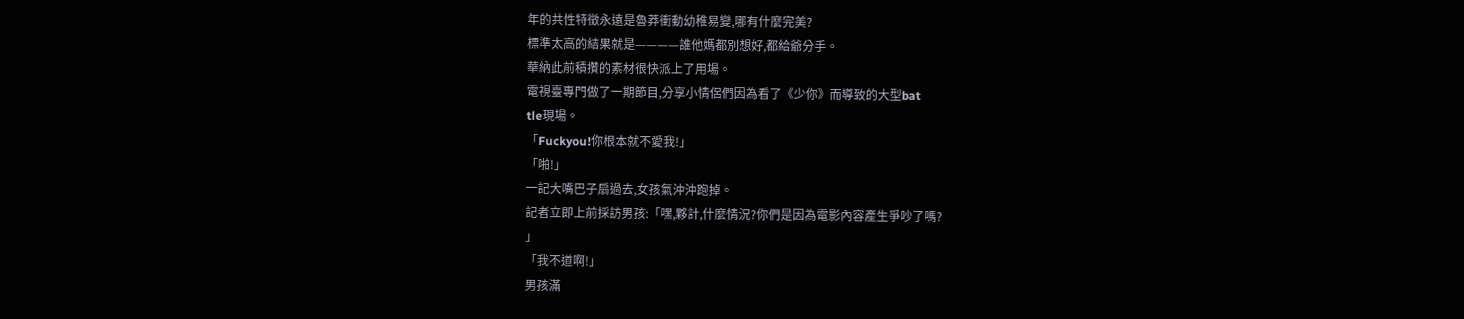年的共性特徵永遠是魯莽衝動幼稚易變,哪有什麼完美?
標準太高的結果就是————誰他媽都別想好,都給爺分手。
華納此前積攢的素材很快派上了用場。
電視臺專門做了一期節目,分享小情侶們因為看了《少你》而導致的大型bat
tle現場。
「Fuckyou!你根本就不愛我!」
「啪!」
一記大嘴巴子扇過去,女孩氣沖沖跑掉。
記者立即上前採訪男孩:「嘿,夥計,什麼情況?你們是因為電影內容產生爭吵了嗎?
」
「我不道啊!」
男孩滿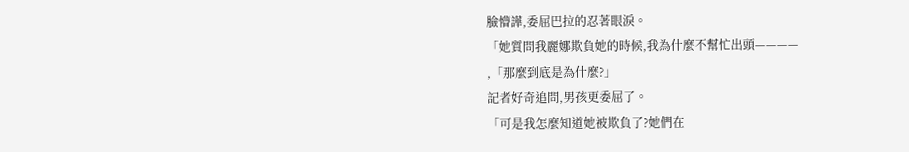臉懵譁,委屈巴拉的忍著眼淚。
「她質問我麗娜欺負她的時候,我為什麼不幫忙出頭————
,「那麼到底是為什麼?」
記者好奇追問,男孩更委屈了。
「可是我怎麼知道她被欺負了?她們在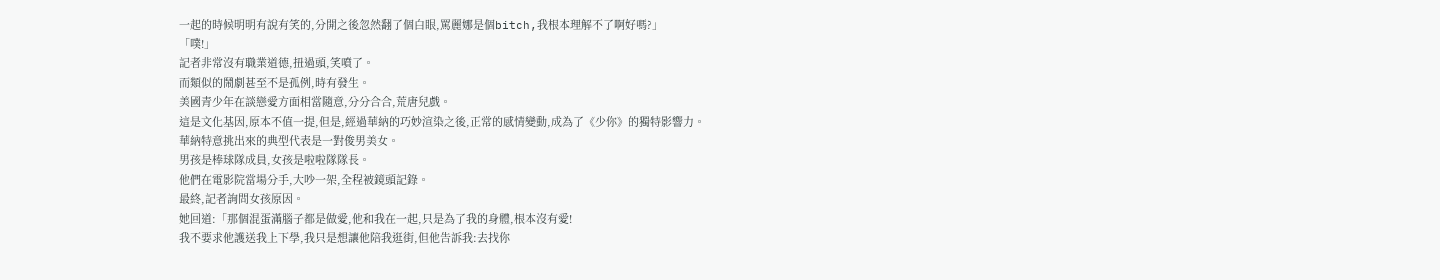一起的時候明明有說有笑的,分開之後忽然翻了個白眼,罵麗娜是個bitch,我根本理解不了啊好嗎?」
「噗!」
記者非常沒有職業道德,扭過頭,笑噴了。
而類似的鬧劇甚至不是孤例,時有發生。
美國青少年在談戀愛方面相當隨意,分分合合,荒唐兒戲。
這是文化基因,原本不值一提,但是,經過華納的巧妙渲染之後,正常的感情變動,成為了《少你》的獨特影響力。
華納特意挑出來的典型代表是一對俊男美女。
男孩是棒球隊成員,女孩是啦啦隊隊長。
他們在電影院當場分手,大吵一架,全程被鏡頭記錄。
最終,記者詢問女孩原因。
她回道:「那個混蛋滿腦子都是做愛,他和我在一起,只是為了我的身體,根本沒有愛!
我不要求他護送我上下學,我只是想讓他陪我逛街,但他告訴我:去找你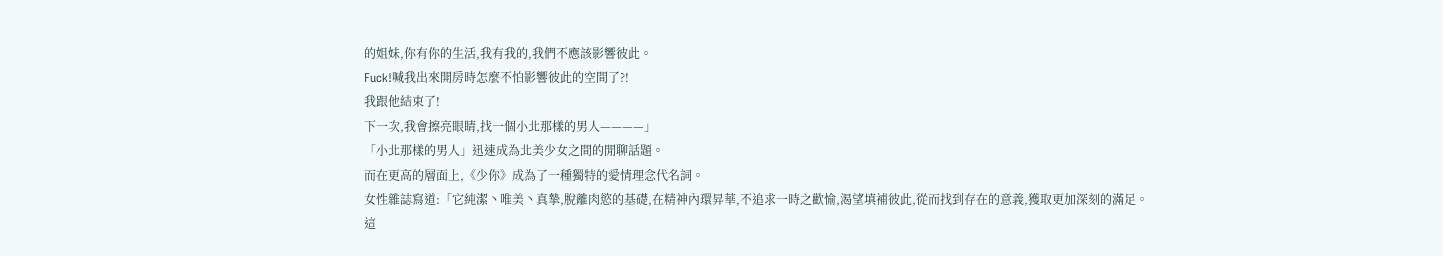的姐妹,你有你的生活,我有我的,我們不應該影響彼此。
Fuck!喊我出來開房時怎麼不怕影響彼此的空間了?!
我跟他結束了!
下一次,我會擦亮眼睛,找一個小北那樣的男人————」
「小北那樣的男人」迅速成為北美少女之間的閒聊話題。
而在更高的層面上,《少你》成為了一種獨特的愛情理念代名詞。
女性雜誌寫道:「它純潔丶唯美丶真摯,脫離肉慾的基礎,在精神內環昇華,不追求一時之歡愉,渴望填補彼此,從而找到存在的意義,獲取更加深刻的滿足。
這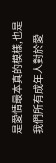是愛情最本真的模樣,也是我們所有成年人對於愛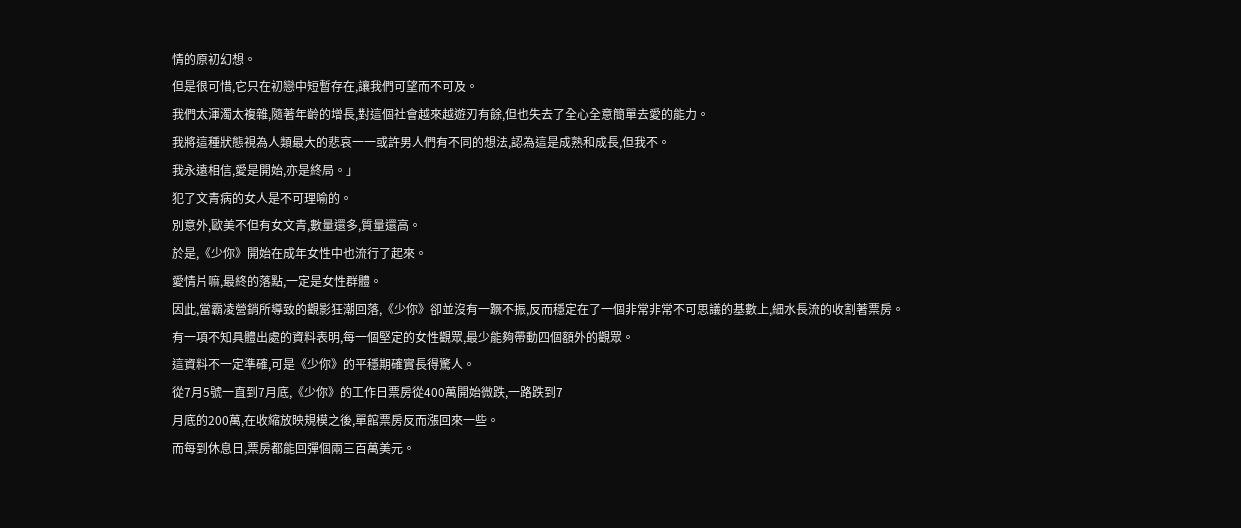情的原初幻想。
但是很可惜,它只在初戀中短暫存在,讓我們可望而不可及。
我們太渾濁太複雜,隨著年齡的增長,對這個社會越來越遊刃有餘,但也失去了全心全意簡單去愛的能力。
我將這種狀態視為人類最大的悲哀一一或許男人們有不同的想法,認為這是成熟和成長,但我不。
我永遠相信,愛是開始,亦是終局。」
犯了文青病的女人是不可理喻的。
別意外,歐美不但有女文青,數量還多,質量還高。
於是,《少你》開始在成年女性中也流行了起來。
愛情片嘛,最終的落點,一定是女性群體。
因此,當霸凌營銷所導致的觀影狂潮回落,《少你》卻並沒有一蹶不振,反而穩定在了一個非常非常不可思議的基數上,細水長流的收割著票房。
有一項不知具體出處的資料表明,每一個堅定的女性觀眾,最少能夠帶動四個額外的觀眾。
這資料不一定準確,可是《少你》的平穩期確實長得驚人。
從7月5號一直到7月底,《少你》的工作日票房從400萬開始微跌,一路跌到7
月底的200萬,在收縮放映規模之後,單館票房反而漲回來一些。
而每到休息日,票房都能回彈個兩三百萬美元。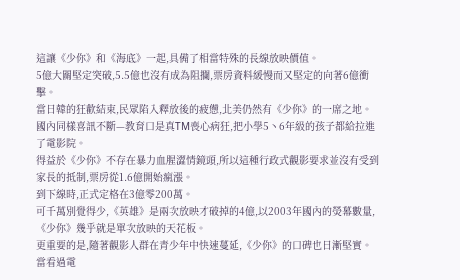這讓《少你》和《海底》一起,具備了相當特殊的長線放映價值。
5億大關堅定突破,5.5億也沒有成為阻攔,票房資料緩慢而又堅定的向著6億衝擊。
當日韓的狂歡結束,民眾陷入釋放後的疲憊,北美仍然有《少你》的一席之地。
國內同樣喜訊不斷—教育口是真TM喪心病狂,把小學5丶6年級的孩子都給拉進了電影院。
得益於《少你》不存在暴力血腥澀情鏡頭,所以這種行政式觀影要求並沒有受到家長的抵制,票房從1.6億開始瘋漲。
到下線時,正式定格在3億零200萬。
可千萬別覺得少,《英雄》是兩次放映才破掉的4億,以2003年國內的熒幕數量,《少你》幾乎就是單次放映的天花板。
更重要的是,隨著觀影人群在青少年中快速蔓延,《少你》的口碑也日漸堅實。
當看過電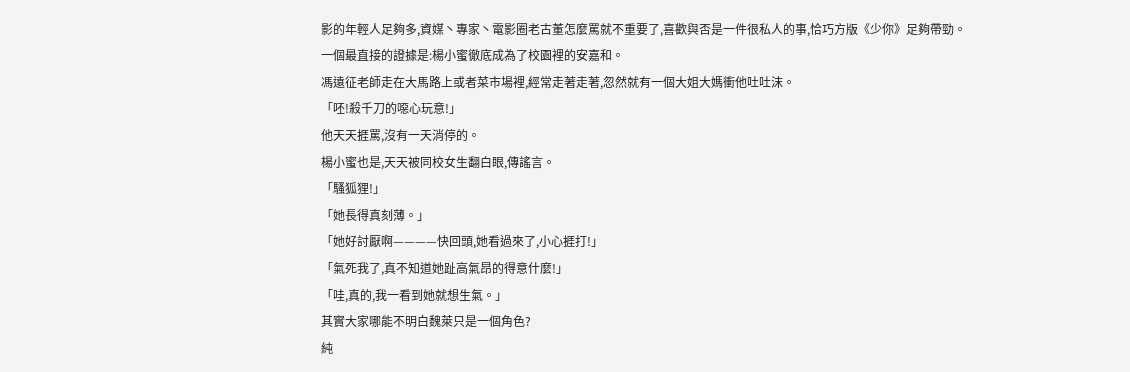影的年輕人足夠多,資媒丶專家丶電影圈老古董怎麼罵就不重要了,喜歡與否是一件很私人的事,恰巧方版《少你》足夠帶勁。
一個最直接的證據是:楊小蜜徹底成為了校園裡的安嘉和。
馮遠征老師走在大馬路上或者菜市場裡,經常走著走著,忽然就有一個大姐大媽衝他吐吐沫。
「呸!殺千刀的噁心玩意!」
他天天捱罵,沒有一天消停的。
楊小蜜也是,天天被同校女生翻白眼,傳謠言。
「騷狐狸!」
「她長得真刻薄。」
「她好討厭啊————快回頭,她看過來了,小心捱打!」
「氣死我了,真不知道她趾高氣昂的得意什麼!」
「哇,真的,我一看到她就想生氣。」
其實大家哪能不明白魏萊只是一個角色?
純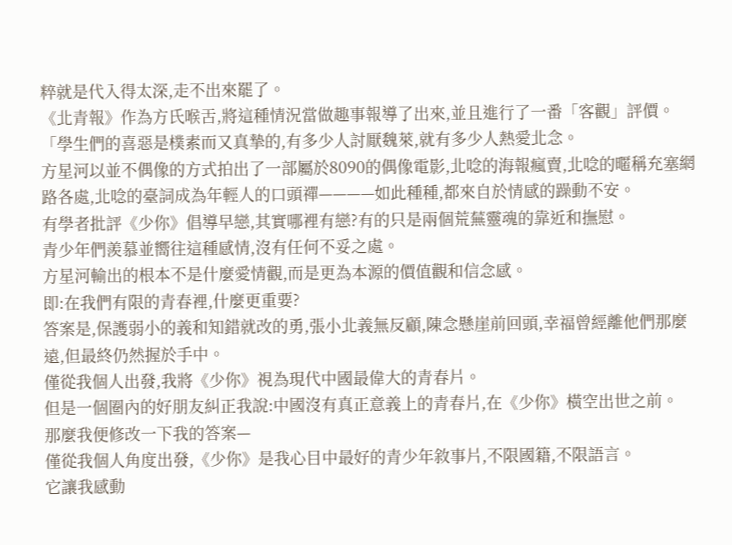粹就是代入得太深,走不出來罷了。
《北青報》作為方氏喉舌,將這種情況當做趣事報導了出來,並且進行了一番「客觀」評價。
「學生們的喜惡是樸素而又真摯的,有多少人討厭魏萊,就有多少人熱愛北念。
方星河以並不偶像的方式拍出了一部屬於8090的偶像電影,北唸的海報瘋賣,北唸的暱稱充塞網路各處,北唸的臺詞成為年輕人的口頭禪————如此種種,都來自於情感的躁動不安。
有學者批評《少你》倡導早戀,其實哪裡有戀?有的只是兩個荒蕪靈魂的靠近和撫慰。
青少年們羨慕並嚮往這種感情,沒有任何不妥之處。
方星河輸出的根本不是什麼愛情觀,而是更為本源的價值觀和信念感。
即:在我們有限的青春裡,什麼更重要?
答案是,保護弱小的義和知錯就改的勇,張小北義無反顧,陳念懸崖前回頭,幸福曾經離他們那麼遠,但最終仍然握於手中。
僅從我個人出發,我將《少你》視為現代中國最偉大的青春片。
但是一個圈內的好朋友糾正我說:中國沒有真正意義上的青春片,在《少你》橫空出世之前。
那麼我便修改一下我的答案—
僅從我個人角度出發,《少你》是我心目中最好的青少年敘事片,不限國籍,不限語言。
它讓我感動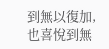到無以復加,也喜悅到無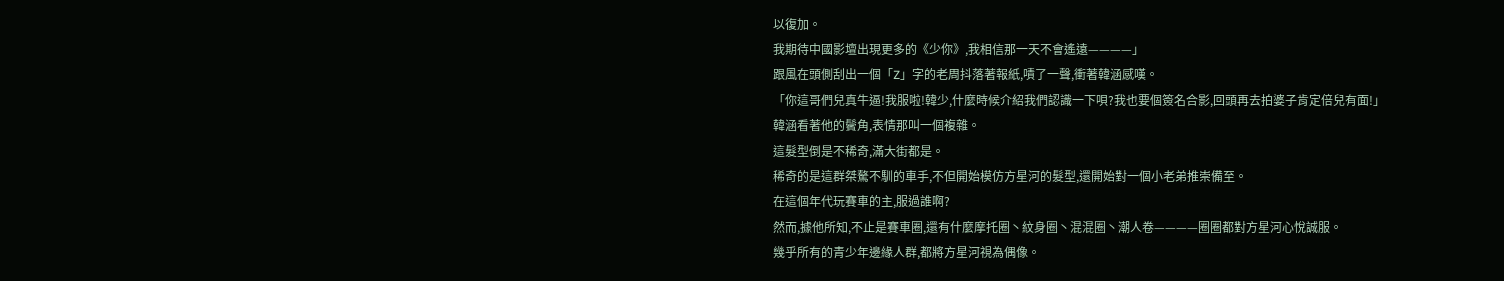以復加。
我期待中國影壇出現更多的《少你》,我相信那一天不會遙遠————」
跟風在頭側刮出一個「Z」字的老周抖落著報紙,嘖了一聲,衝著韓涵感嘆。
「你這哥們兒真牛逼!我服啦!韓少,什麼時候介紹我們認識一下唄?我也要個簽名合影,回頭再去拍婆子肯定倍兒有面!」
韓涵看著他的鬢角,表情那叫一個複雜。
這髮型倒是不稀奇,滿大街都是。
稀奇的是這群桀驁不馴的車手,不但開始模仿方星河的髮型,還開始對一個小老弟推崇備至。
在這個年代玩賽車的主,服過誰啊?
然而,據他所知,不止是賽車圈,還有什麼摩托圈丶紋身圈丶混混圈丶潮人卷————圈圈都對方星河心悅誠服。
幾乎所有的青少年邊緣人群,都將方星河視為偶像。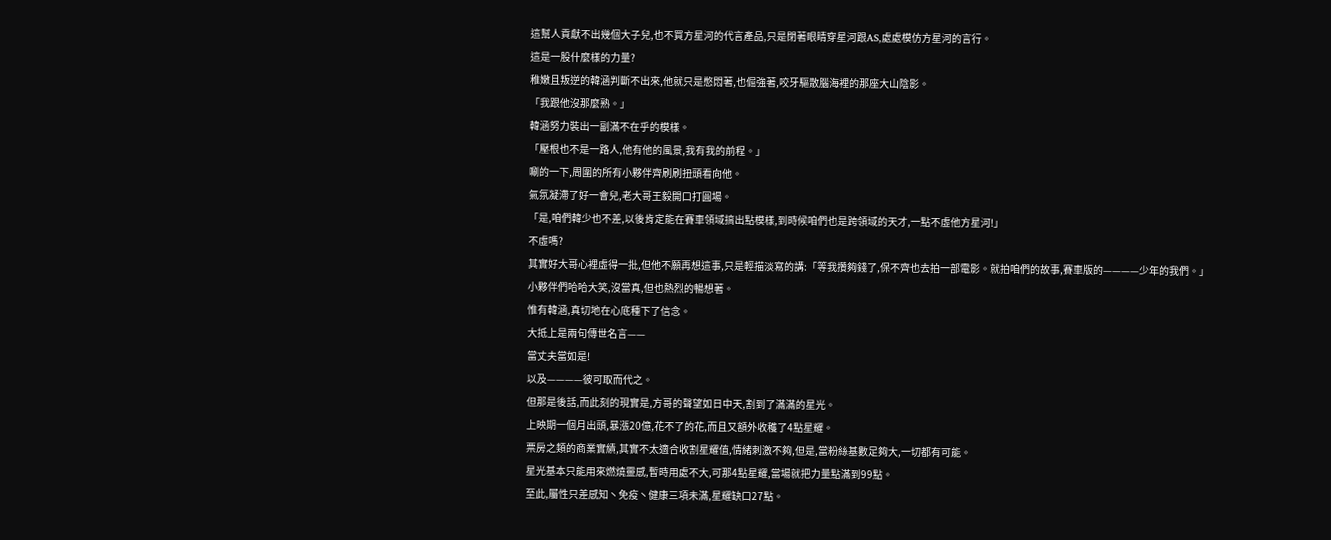這幫人貢獻不出幾個大子兒,也不買方星河的代言產品,只是閉著眼睛穿星河跟AS,處處模仿方星河的言行。
這是一股什麼樣的力量?
稚嫩且叛逆的韓涵判斷不出來,他就只是憋悶著,也倔強著,咬牙驅散腦海裡的那座大山陰影。
「我跟他沒那麼熟。」
韓涵努力裝出一副滿不在乎的模樣。
「壓根也不是一路人,他有他的風景,我有我的前程。」
唰的一下,周圍的所有小夥伴齊刷刷扭頭看向他。
氣氛凝滯了好一會兒,老大哥王毅開口打圓場。
「是,咱們韓少也不差,以後肯定能在賽車領域搞出點模樣,到時候咱們也是跨領域的天才,一點不虛他方星河!」
不虛嗎?
其實好大哥心裡虛得一批,但他不願再想這事,只是輕描淡寫的講:「等我攢夠錢了,保不齊也去拍一部電影。就拍咱們的故事,賽車版的————少年的我們。」
小夥伴們哈哈大笑,沒當真,但也熱烈的暢想著。
惟有韓涵,真切地在心底種下了信念。
大抵上是兩句傳世名言——
當丈夫當如是!
以及————彼可取而代之。
但那是後話,而此刻的現實是,方哥的聲望如日中天,割到了滿滿的星光。
上映期一個月出頭,暴漲20億,花不了的花,而且又額外收穫了4點星耀。
票房之類的商業實績,其實不太適合收割星耀值,情緒刺激不夠,但是,當粉絲基數足夠大,一切都有可能。
星光基本只能用來燃燒靈感,暫時用處不大,可那4點星耀,當場就把力量點滿到99點。
至此,屬性只差感知丶免疫丶健康三項未滿,星耀缺口27點。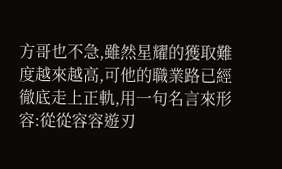方哥也不急,雖然星耀的獲取難度越來越高,可他的職業路已經徹底走上正軌,用一句名言來形容:從從容容遊刃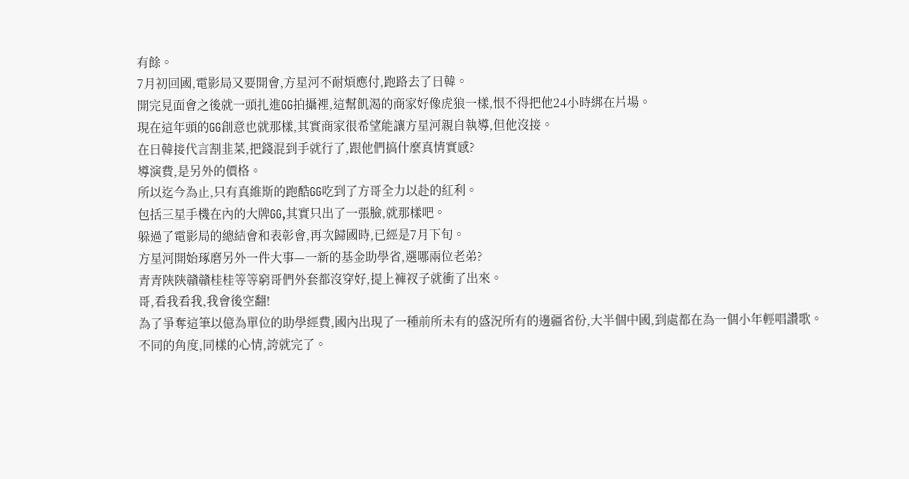有餘。
7月初回國,電影局又要開會,方星河不耐煩應付,跑路去了日韓。
開完見面會之後就一頭扎進GG拍攝裡,這幫飢渴的商家好像虎狼一樣,恨不得把他24小時綁在片場。
現在這年頭的GG創意也就那樣,其實商家很希望能讓方星河親自執導,但他沒接。
在日韓接代言割韭菜,把錢混到手就行了,跟他們搞什麼真情實感?
導演費,是另外的價格。
所以迄今為止,只有真維斯的跑酷GG吃到了方哥全力以赴的紅利。
包括三星手機在內的大牌GG,其實只出了一張臉,就那樣吧。
躲過了電影局的總結會和表彰會,再次歸國時,已經是7月下旬。
方星河開始琢磨另外一件大事—一新的基金助學省,選哪兩位老弟?
青青陝陝贛贛桂桂等等窮哥們外套都沒穿好,提上褲衩子就衝了出來。
哥,看我看我,我會後空翻!
為了爭奪這筆以億為單位的助學經費,國內出現了一種前所未有的盛況所有的邊疆省份,大半個中國,到處都在為一個小年輕唱讚歌。
不同的角度,同樣的心情,誇就完了。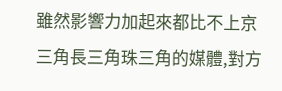雖然影響力加起來都比不上京三角長三角珠三角的媒體,對方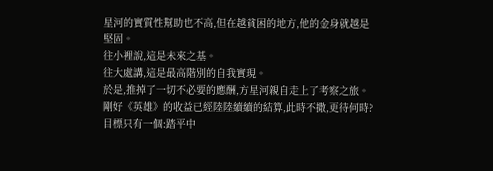星河的實質性幫助也不高,但在越貧困的地方,他的金身就越是堅固。
往小裡說,這是未來之基。
往大處講,這是最高階別的自我實現。
於是,推掉了一切不必要的應酬,方星河親自走上了考察之旅。
剛好《英雄》的收益已經陸陸續續的結算,此時不撒,更待何時?
目標只有一個:踏平中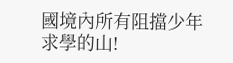國境內所有阻擋少年求學的山!